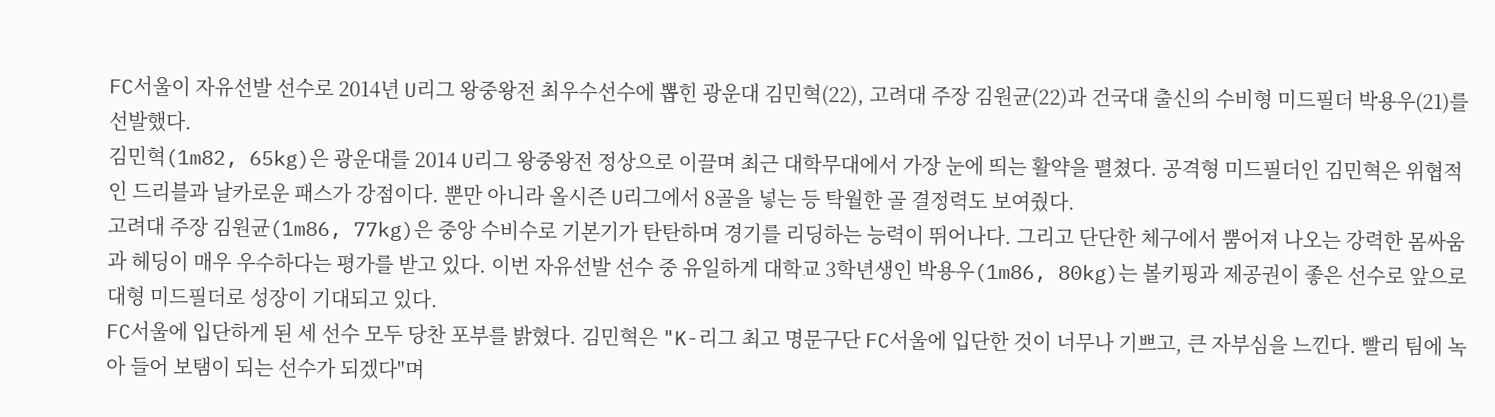FC서울이 자유선발 선수로 2014년 U리그 왕중왕전 최우수선수에 뽑힌 광운대 김민혁(22), 고려대 주장 김원균(22)과 건국대 출신의 수비형 미드필더 박용우(21)를 선발했다.
김민혁(1m82, 65kg)은 광운대를 2014 U리그 왕중왕전 정상으로 이끌며 최근 대학무대에서 가장 눈에 띄는 활약을 펼쳤다. 공격형 미드필더인 김민혁은 위협적인 드리블과 날카로운 패스가 강점이다. 뿐만 아니라 올시즌 U리그에서 8골을 넣는 등 탁월한 골 결정력도 보여줬다.
고려대 주장 김원균(1m86, 77kg)은 중앙 수비수로 기본기가 탄탄하며 경기를 리딩하는 능력이 뛰어나다. 그리고 단단한 체구에서 뿜어져 나오는 강력한 몸싸움과 헤딩이 매우 우수하다는 평가를 받고 있다. 이번 자유선발 선수 중 유일하게 대학교 3학년생인 박용우(1m86, 80kg)는 볼키핑과 제공권이 좋은 선수로 앞으로 대형 미드필더로 성장이 기대되고 있다.
FC서울에 입단하게 된 세 선수 모두 당찬 포부를 밝혔다. 김민혁은 "K-리그 최고 명문구단 FC서울에 입단한 것이 너무나 기쁘고, 큰 자부심을 느낀다. 빨리 팀에 녹아 들어 보탬이 되는 선수가 되겠다"며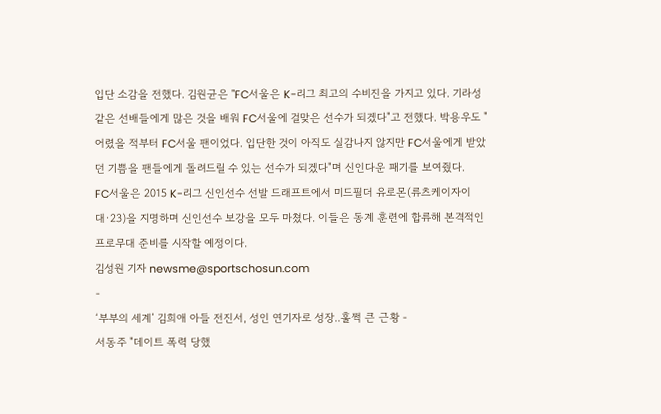입단 소감을 전했다. 김원균은 "FC서울은 K-리그 최고의 수비진을 가지고 있다. 기라성 같은 선배들에게 많은 것을 배워 FC서울에 걸맞은 선수가 되겠다"고 전했다. 박용우도 "어렸을 적부터 FC서울 팬이었다. 입단한 것이 아직도 실감나지 않지만 FC서울에게 받았던 기쁨을 팬들에게 돌려드릴 수 있는 선수가 되겠다"며 신인다운 패기를 보여줬다.
FC서울은 2015 K-리그 신인선수 선발 드래프트에서 미드필더 유로몬(류츠케이자이대·23)을 지명하며 신인선수 보강을 모두 마쳤다. 이들은 동계 훈련에 합류해 본격적인 프로무대 준비를 시작할 예정이다.
김성원 기자 newsme@sportschosun.com
-
‘부부의 세계’ 김희애 아들 전진서, 성인 연기자로 성장..훌쩍 큰 근황 -
서동주 "데이트 폭력 당했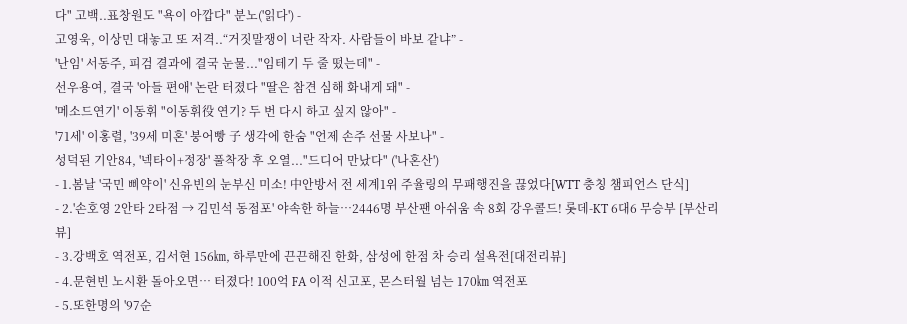다" 고백..표창원도 "욕이 아깝다" 분노('읽다') -
고영욱, 이상민 대놓고 또 저격..“거짓말쟁이 너란 작자. 사람들이 바보 같냐” -
'난임' 서동주, 피검 결과에 결국 눈물..."임테기 두 줄 떴는데" -
선우용여, 결국 '아들 편애' 논란 터졌다 "딸은 참견 심해 화내게 돼" -
'메소드연기' 이동휘 "이동휘役 연기? 두 번 다시 하고 싶지 않아" -
'71세' 이홍렬, '39세 미혼' 붕어빵 子 생각에 한숨 "언제 손주 선물 사보나" -
성덕된 기안84, '넥타이+정장' 풀착장 후 오열..."드디어 만났다" ('나혼산')
- 1.봄날 '국민 삐약이' 신유빈의 눈부신 미소! 中안방서 전 세계1위 주율링의 무패행진을 끊었다[WTT 충칭 챔피언스 단식]
- 2.'손호영 2안타 2타점 → 김민석 동점포' 야속한 하늘…2446명 부산팬 아쉬움 속 8회 강우콜드! 롯데-KT 6대6 무승부 [부산리뷰]
- 3.강백호 역전포, 김서현 156㎞, 하루만에 끈끈해진 한화, 삼성에 한점 차 승리 설욕전[대전리뷰]
- 4.문현빈 노시환 돌아오면… 터졌다! 100억 FA 이적 신고포, 몬스터월 넘는 170㎞ 역전포
- 5.또한명의 '97순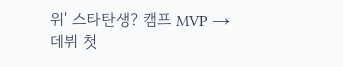위' 스타탄생? 캠프 MVP → 데뷔 첫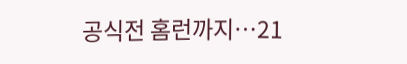공식전 홈런까지…21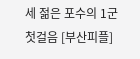세 젊은 포수의 1군 첫걸음 [부산피플]